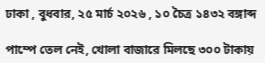ঢাকা , বুধবার, ২৫ মার্চ ২০২৬ , ১০ চৈত্র ১৪৩২ বঙ্গাব্দ

পাম্পে তেল নেই, খোলা বাজারে মিলছে ৩০০ টাকায়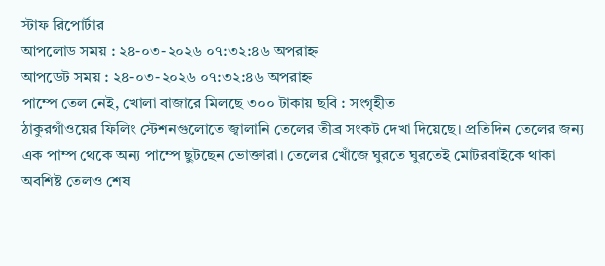স্টাফ রিপোর্টার
আপলোড সময় : ২৪-০৩-২০২৬ ০৭:৩২:৪৬ অপরাহ্ন
আপডেট সময় : ২৪-০৩-২০২৬ ০৭:৩২:৪৬ অপরাহ্ন
পাম্পে তেল নেই, খোলা বাজারে মিলছে ৩০০ টাকায় ছবি : সংগৃহীত
ঠাকুরগাঁওয়ের ফিলিং স্টেশনগুলোতে জ্বালানি তেলের তীব্র সংকট দেখা দিয়েছে। প্রতিদিন তেলের জন্য এক পাম্প থেকে অন্য পাম্পে ছুটছেন ভোক্তারা। তেলের খোঁজে ঘুরতে ঘুরতেই মোটরবাইকে থাকা অবশিষ্ট তেলও শেষ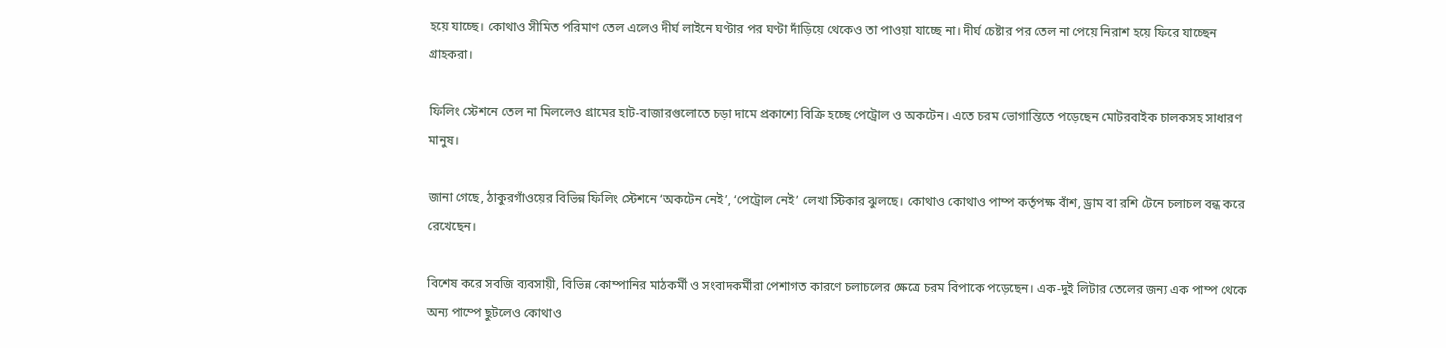হয়ে যাচ্ছে। কোথাও সীমিত পরিমাণ তেল এলেও দীর্ঘ লাইনে ঘণ্টার পর ঘণ্টা দাঁড়িয়ে থেকেও তা পাওয়া যাচ্ছে না। দীর্ঘ চেষ্টার পর তেল না পেয়ে নিরাশ হয়ে ফিরে যাচ্ছেন গ্রাহকরা।

ফিলিং স্টেশনে তেল না মিললেও গ্রামের হাট-বাজারগুলোতে চড়া দামে প্রকাশ্যে বিক্রি হচ্ছে পেট্রোল ও অকটেন। এতে চরম ভোগান্তিতে পড়েছেন মোটরবাইক চালকসহ সাধারণ মানুষ।

জানা গেছে, ঠাকুরগাঁওয়ের বিভিন্ন ফিলিং স্টেশনে ‘অকটেন নেই’, ‘পেট্রোল নেই’ লেখা স্টিকার ঝুলছে। কোথাও কোথাও পাম্প কর্তৃপক্ষ বাঁশ, ড্রাম বা রশি টেনে চলাচল বন্ধ করে রেখেছেন।

বিশেষ করে সবজি ব্যবসায়ী, বিভিন্ন কোম্পানির মাঠকর্মী ও সংবাদকর্মীরা পেশাগত কারণে চলাচলের ক্ষেত্রে চরম বিপাকে পড়েছেন। এক-দুই লিটার তেলের জন্য এক পাম্প থেকে অন্য পাম্পে ছুটলেও কোথাও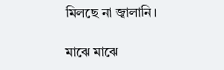মিলছে না জ্বালানি।

মাঝে মাঝে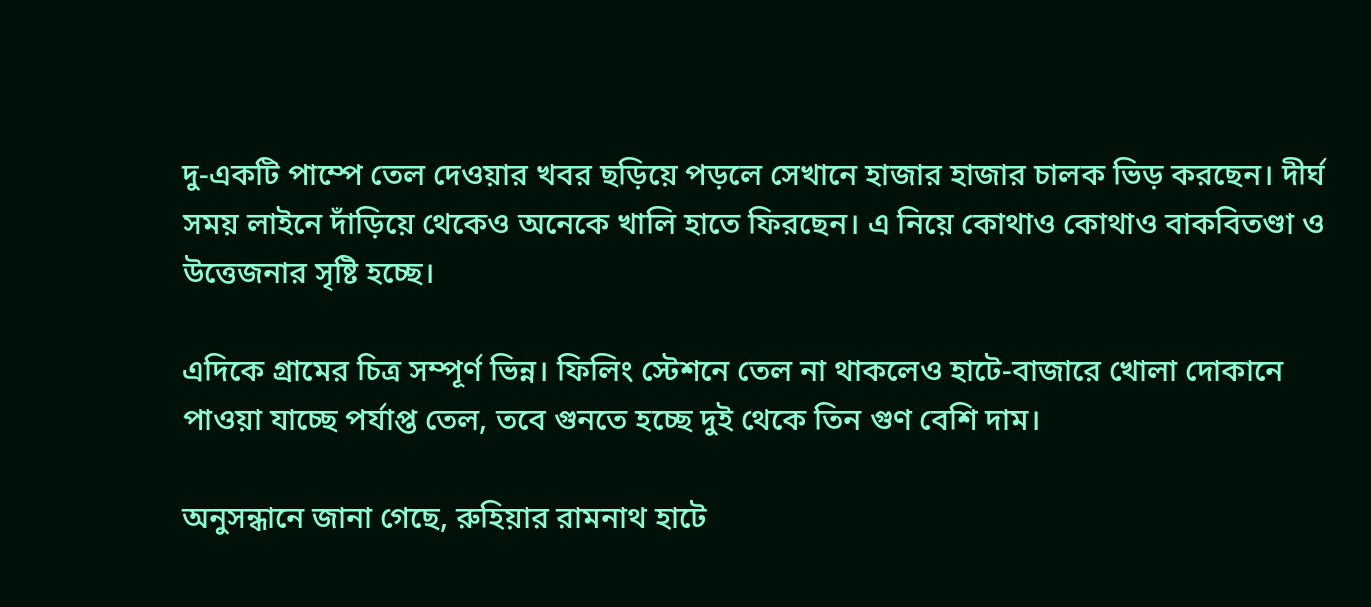দু-একটি পাম্পে তেল দেওয়ার খবর ছড়িয়ে পড়লে সেখানে হাজার হাজার চালক ভিড় করছেন। দীর্ঘ সময় লাইনে দাঁড়িয়ে থেকেও অনেকে খালি হাতে ফিরছেন। এ নিয়ে কোথাও কোথাও বাকবিতণ্ডা ও উত্তেজনার সৃষ্টি হচ্ছে।

এদিকে গ্রামের চিত্র সম্পূর্ণ ভিন্ন। ফিলিং স্টেশনে তেল না থাকলেও হাটে-বাজারে খোলা দোকানে পাওয়া যাচ্ছে পর্যাপ্ত তেল, তবে গুনতে হচ্ছে দুই থেকে তিন গুণ বেশি দাম।

অনুসন্ধানে জানা গেছে, রুহিয়ার রামনাথ হাটে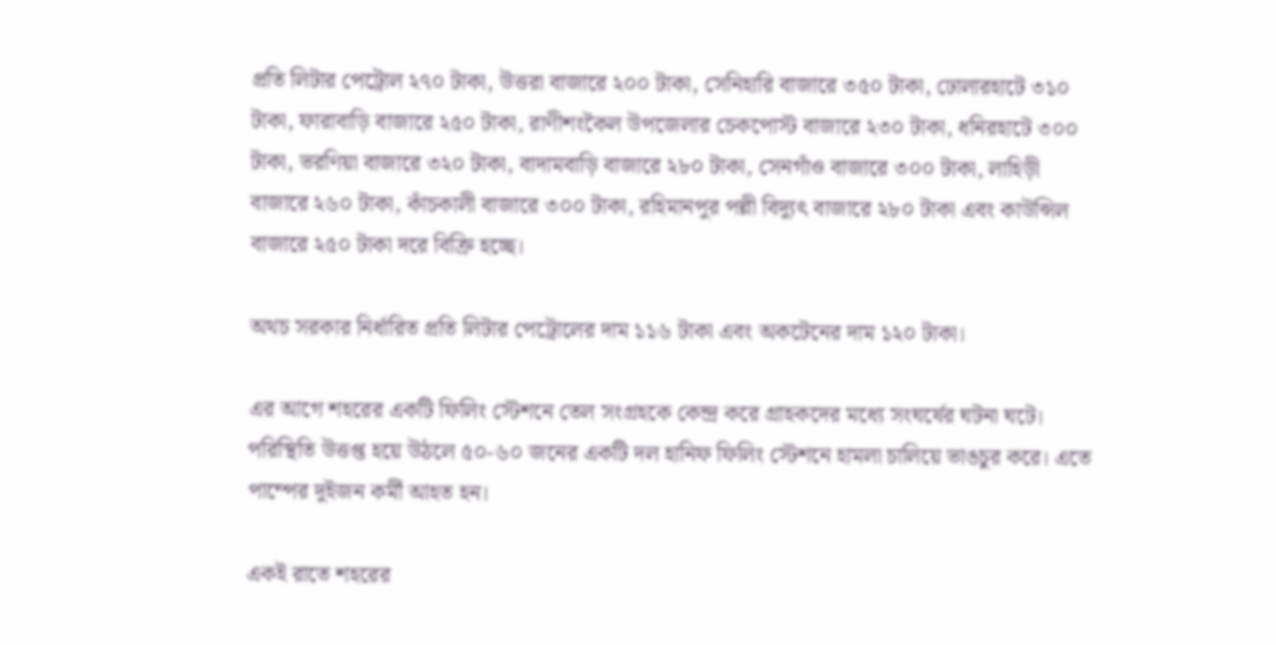প্রতি লিটার পেট্রোল ২৭০ টাকা, উত্তরা বাজারে ২০০ টাকা, সেনিহারি বাজারে ৩৫০ টাকা, ঢোলারহাটে ৩১০ টাকা, ফারাবাড়ি বাজারে ২৫০ টাকা, রাণীশংকৈল উপজেলার চেকপোস্ট বাজারে ২৩০ টাকা, ধনিরহাটে ৩০০ টাকা, ভরণিয়া বাজারে ৩২০ টাকা, বাদামবাড়ি বাজারে ২৮০ টাকা, সেনগাঁও বাজারে ৩০০ টাকা, লাহিড়ী বাজারে ২৬০ টাকা, কাঁচকালী বাজারে ৩০০ টাকা, রহিমানপুর পল্লী বিদ্যুৎ বাজারে ২৮০ টাকা এবং কাউন্সিল বাজারে ২৫০ টাকা দরে বিক্রি হচ্ছে।

অথচ সরকার নির্ধারিত প্রতি লিটার পেট্রোলের দাম ১১৬ টাকা এবং অকটেনের দাম ১২০ টাকা।

এর আগে শহরের একটি ফিলিং স্টেশনে তেল সংগ্রহকে কেন্দ্র করে গ্রাহকদের মধ্যে সংঘর্ষের ঘটনা ঘটে। পরিস্থিতি উত্তপ্ত হয়ে উঠলে ৫০-৬০ জনের একটি দল হানিফ ফিলিং স্টেশনে হামলা চালিয়ে ভাঙচুর করে। এতে পাম্পের দুইজন কর্মী আহত হন।

একই রাতে শহরের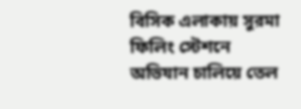বিসিক এলাকায় সুরমা ফিলিং স্টেশনে অভিযান চালিয়ে তেল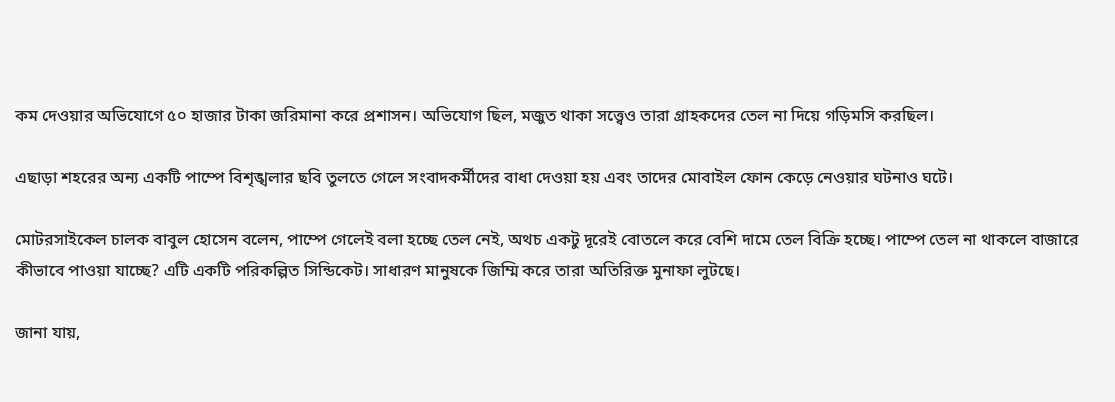কম দেওয়ার অভিযোগে ৫০ হাজার টাকা জরিমানা করে প্রশাসন। অভিযোগ ছিল, মজুত থাকা সত্ত্বেও তারা গ্রাহকদের তেল না দিয়ে গড়িমসি করছিল।

এছাড়া শহরের অন্য একটি পাম্পে বিশৃঙ্খলার ছবি তুলতে গেলে সংবাদকর্মীদের বাধা দেওয়া হয় এবং তাদের মোবাইল ফোন কেড়ে নেওয়ার ঘটনাও ঘটে।

মোটরসাইকেল চালক বাবুল হোসেন বলেন, পাম্পে গেলেই বলা হচ্ছে তেল নেই, অথচ একটু দূরেই বোতলে করে বেশি দামে তেল বিক্রি হচ্ছে। পাম্পে তেল না থাকলে বাজারে কীভাবে পাওয়া যাচ্ছে? এটি একটি পরিকল্পিত সিন্ডিকেট। সাধারণ মানুষকে জিম্মি করে তারা অতিরিক্ত মুনাফা লুটছে।

জানা যায়,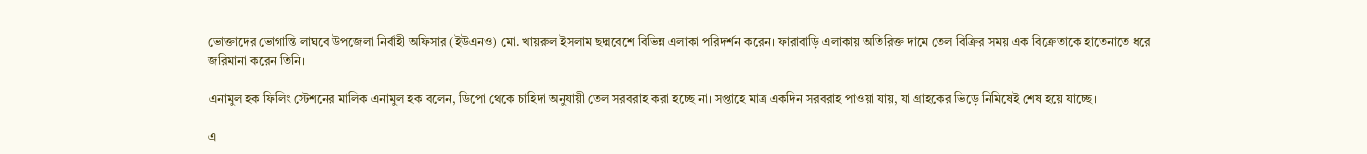ভোক্তাদের ভোগান্তি লাঘবে উপজেলা নির্বাহী অফিসার (ইউএনও) মো. খায়রুল ইসলাম ছদ্মবেশে বিভিন্ন এলাকা পরিদর্শন করেন। ফারাবাড়ি এলাকায় অতিরিক্ত দামে তেল বিক্রির সময় এক বিক্রেতাকে হাতেনাতে ধরে জরিমানা করেন তিনি।

এনামুল হক ফিলিং স্টেশনের মালিক এনামুল হক বলেন, ডিপো থেকে চাহিদা অনুযায়ী তেল সরবরাহ করা হচ্ছে না। সপ্তাহে মাত্র একদিন সরবরাহ পাওয়া যায়, যা গ্রাহকের ভিড়ে নিমিষেই শেষ হয়ে যাচ্ছে।

এ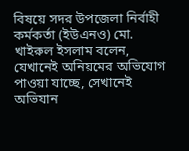বিষয়ে সদর উপজেলা নির্বাহী কর্মকর্তা (ইউএনও) মো. খাইরুল ইসলাম বলেন, যেখানেই অনিয়মের অভিযোগ পাওয়া যাচ্ছে, সেখানেই অভিযান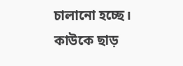চালানো হচ্ছে। কাউকে ছাড়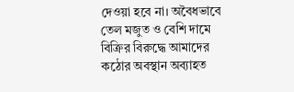দেওয়া হবে না। অবৈধভাবে তেল মজুত ও বেশি দামে বিক্রির বিরুদ্ধে আমাদের কঠোর অবস্থান অব্যাহত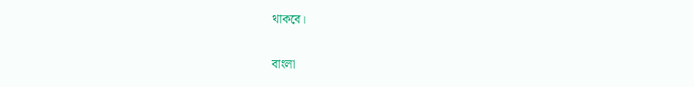থাকবে।

বাংলা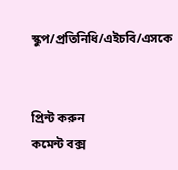স্কুপ/প্রতিনিধি/এইচবি/এসকে


প্রিন্ট করুন
কমেন্ট বক্স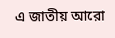এ জাতীয় আরো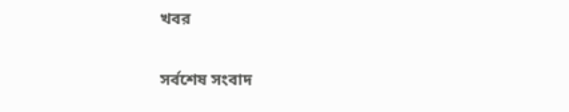খবর

সর্বশেষ সংবাদ